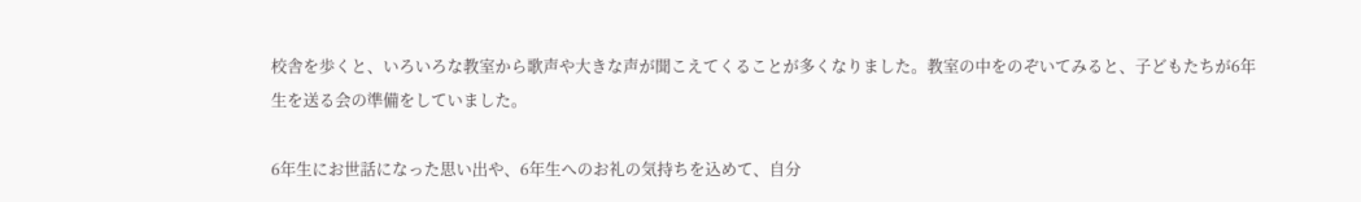校舎を歩くと、いろいろな教室から歌声や大きな声が聞こえてくることが多くなりました。教室の中をのぞいてみると、子どもたちが6年生を送る会の準備をしていました。

6年生にお世話になった思い出や、6年生へのお礼の気持ちを込めて、自分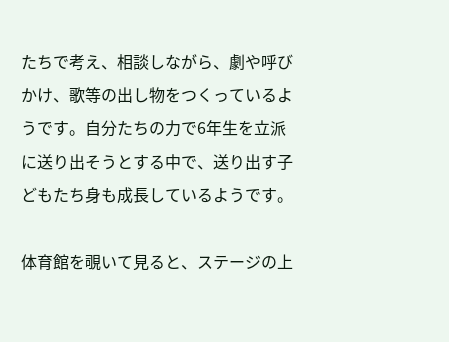たちで考え、相談しながら、劇や呼びかけ、歌等の出し物をつくっているようです。自分たちの力で6年生を立派に送り出そうとする中で、送り出す子どもたち身も成長しているようです。

体育館を覗いて見ると、ステージの上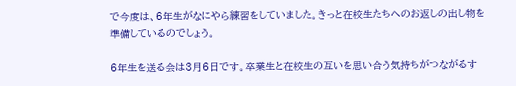で今度は、6年生がなにやら練習をしていました。きっと在校生たちへのお返しの出し物を準備しているのでしょう。

6年生を送る会は3月6日です。卒業生と在校生の互いを思い合う気持ちがつながるす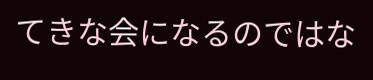てきな会になるのではな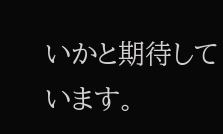いかと期待しています。